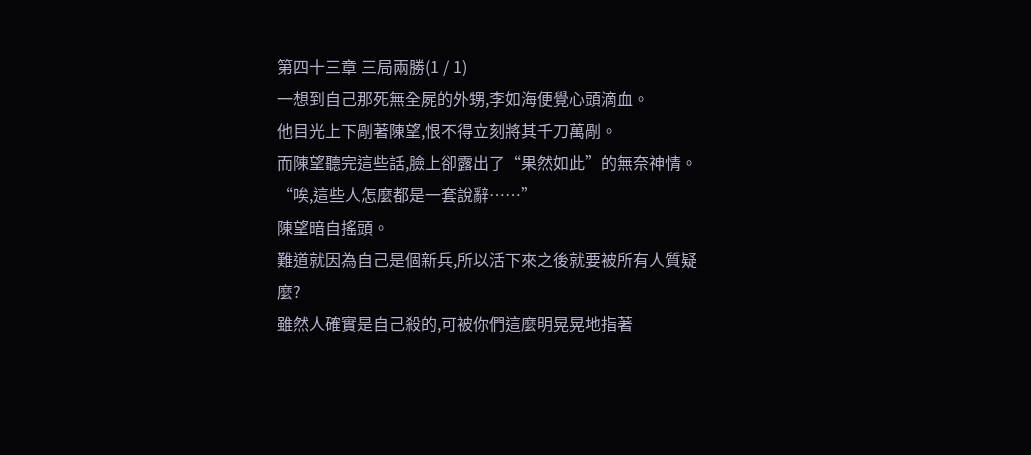第四十三章 三局兩勝(1 / 1)
一想到自己那死無全屍的外甥,李如海便覺心頭滴血。
他目光上下剮著陳望,恨不得立刻將其千刀萬剮。
而陳望聽完這些話,臉上卻露出了“果然如此”的無奈神情。
“唉,這些人怎麼都是一套說辭……”
陳望暗自搖頭。
難道就因為自己是個新兵,所以活下來之後就要被所有人質疑麼?
雖然人確實是自己殺的,可被你們這麼明晃晃地指著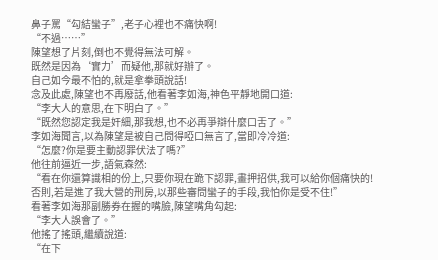鼻子罵“勾結蠻子”,老子心裡也不痛快啊!
“不過……”
陳望想了片刻,倒也不覺得無法可解。
既然是因為‘實力’而疑他,那就好辦了。
自己如今最不怕的,就是拿拳頭說話!
念及此處,陳望也不再廢話,他看著李如海,神色平靜地開口道:
“李大人的意思,在下明白了。”
“既然您認定我是奸細,那我想,也不必再爭辯什麼口舌了。”
李如海聞言,以為陳望是被自己問得啞口無言了,當即冷冷道:
“怎麼?你是要主動認罪伏法了嗎?”
他往前逼近一步,語氣森然:
“看在你還算識相的份上,只要你現在跪下認罪,畫押招供,我可以給你個痛快的!
否則,若是進了我大營的刑房,以那些審問蠻子的手段,我怕你是受不住!”
看著李如海那副勝券在握的嘴臉,陳望嘴角勾起:
“李大人誤會了。”
他搖了搖頭,繼續說道:
“在下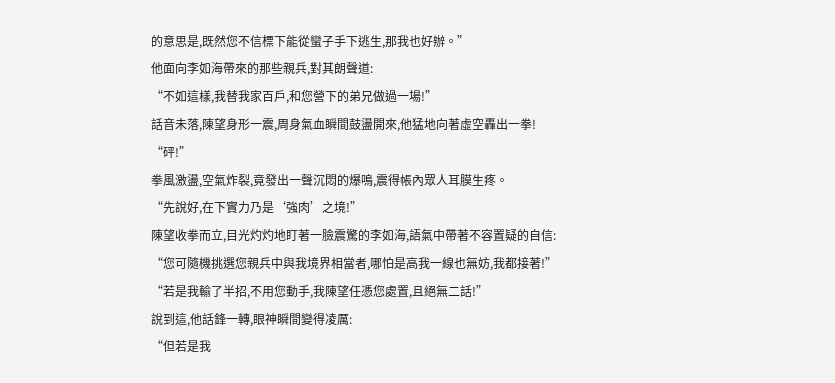的意思是,既然您不信標下能從蠻子手下逃生,那我也好辦。”
他面向李如海帶來的那些親兵,對其朗聲道:
“不如這樣,我替我家百戶,和您營下的弟兄做過一場!”
話音未落,陳望身形一震,周身氣血瞬間鼓盪開來,他猛地向著虛空轟出一拳!
“砰!”
拳風激盪,空氣炸裂,竟發出一聲沉悶的爆鳴,震得帳內眾人耳膜生疼。
“先說好,在下實力乃是‘強肉’之境!”
陳望收拳而立,目光灼灼地盯著一臉震驚的李如海,語氣中帶著不容置疑的自信:
“您可隨機挑選您親兵中與我境界相當者,哪怕是高我一線也無妨,我都接著!”
“若是我輸了半招,不用您動手,我陳望任憑您處置,且絕無二話!”
說到這,他話鋒一轉,眼神瞬間變得凌厲:
“但若是我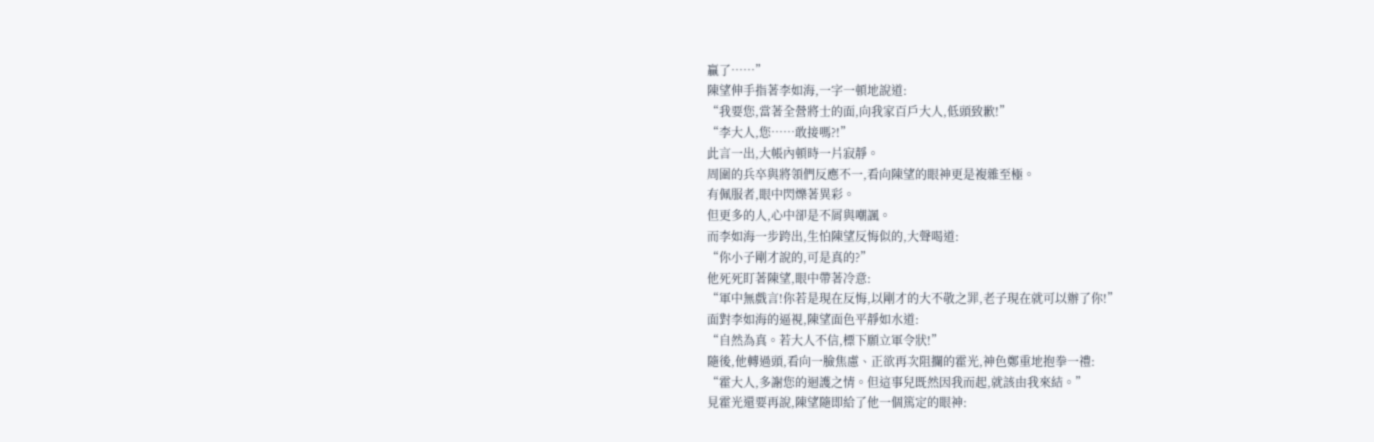贏了……”
陳望伸手指著李如海,一字一頓地說道:
“我要您,當著全營將士的面,向我家百戶大人,低頭致歉!”
“李大人,您……敢接嗎?!”
此言一出,大帳內頓時一片寂靜。
周圍的兵卒與將領們反應不一,看向陳望的眼神更是複雜至極。
有佩服者,眼中閃爍著異彩。
但更多的人,心中卻是不屑與嘲諷。
而李如海一步跨出,生怕陳望反悔似的,大聲喝道:
“你小子剛才說的,可是真的?”
他死死盯著陳望,眼中帶著冷意:
“軍中無戲言!你若是現在反悔,以剛才的大不敬之罪,老子現在就可以辦了你!”
面對李如海的逼視,陳望面色平靜如水道:
“自然為真。若大人不信,標下願立軍令狀!”
隨後,他轉過頭,看向一臉焦慮、正欲再次阻攔的霍光,神色鄭重地抱拳一禮:
“霍大人,多謝您的迴護之情。但這事兒既然因我而起,就該由我來結。”
見霍光還要再說,陳望隨即給了他一個篤定的眼神: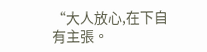“大人放心,在下自有主張。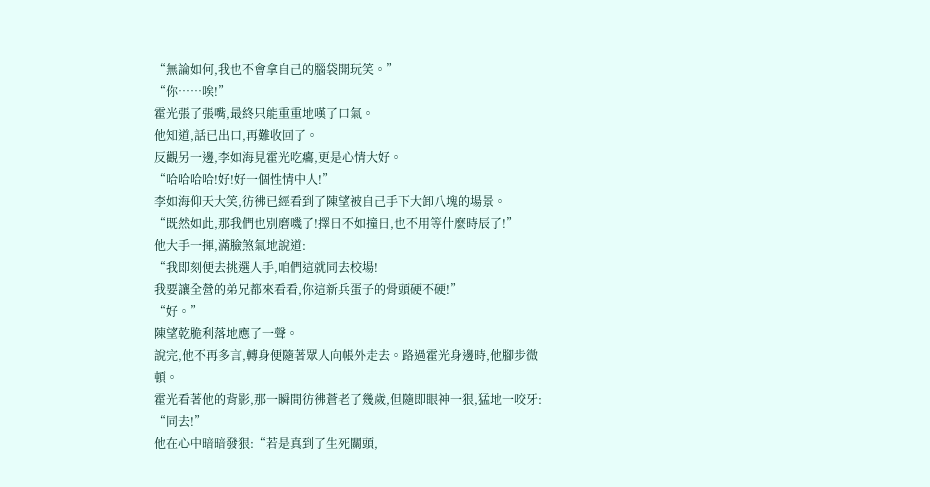“無論如何,我也不會拿自己的腦袋開玩笑。”
“你……唉!”
霍光張了張嘴,最終只能重重地嘆了口氣。
他知道,話已出口,再難收回了。
反觀另一邊,李如海見霍光吃癟,更是心情大好。
“哈哈哈哈!好!好一個性情中人!”
李如海仰天大笑,彷彿已經看到了陳望被自己手下大卸八塊的場景。
“既然如此,那我們也別磨嘰了!擇日不如撞日,也不用等什麼時辰了!”
他大手一揮,滿臉煞氣地說道:
“我即刻便去挑選人手,咱們這就同去校場!
我要讓全營的弟兄都來看看,你這新兵蛋子的骨頭硬不硬!”
“好。”
陳望乾脆利落地應了一聲。
說完,他不再多言,轉身便隨著眾人向帳外走去。路過霍光身邊時,他腳步微頓。
霍光看著他的背影,那一瞬間彷彿蒼老了幾歲,但隨即眼神一狠,猛地一咬牙:
“同去!”
他在心中暗暗發狠:“若是真到了生死關頭,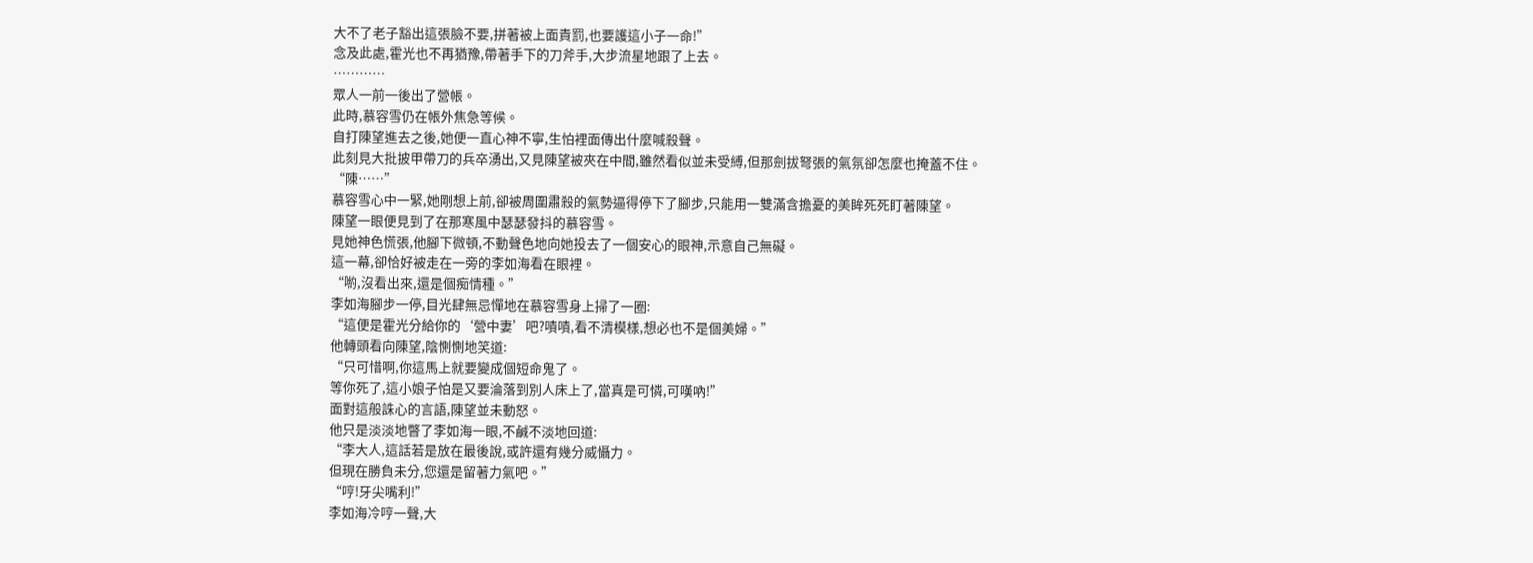大不了老子豁出這張臉不要,拼著被上面責罰,也要護這小子一命!”
念及此處,霍光也不再猶豫,帶著手下的刀斧手,大步流星地跟了上去。
…………
眾人一前一後出了營帳。
此時,慕容雪仍在帳外焦急等候。
自打陳望進去之後,她便一直心神不寧,生怕裡面傳出什麼喊殺聲。
此刻見大批披甲帶刀的兵卒湧出,又見陳望被夾在中間,雖然看似並未受縛,但那劍拔弩張的氣氛卻怎麼也掩蓋不住。
“陳……”
慕容雪心中一緊,她剛想上前,卻被周圍肅殺的氣勢逼得停下了腳步,只能用一雙滿含擔憂的美眸死死盯著陳望。
陳望一眼便見到了在那寒風中瑟瑟發抖的慕容雪。
見她神色慌張,他腳下微頓,不動聲色地向她投去了一個安心的眼神,示意自己無礙。
這一幕,卻恰好被走在一旁的李如海看在眼裡。
“喲,沒看出來,還是個痴情種。”
李如海腳步一停,目光肆無忌憚地在慕容雪身上掃了一圈:
“這便是霍光分給你的‘營中妻’吧?嘖嘖,看不清模樣,想必也不是個美婦。”
他轉頭看向陳望,陰惻惻地笑道:
“只可惜啊,你這馬上就要變成個短命鬼了。
等你死了,這小娘子怕是又要淪落到別人床上了,當真是可憐,可嘆吶!”
面對這般誅心的言語,陳望並未動怒。
他只是淡淡地瞥了李如海一眼,不鹹不淡地回道:
“李大人,這話若是放在最後說,或許還有幾分威懾力。
但現在勝負未分,您還是留著力氣吧。”
“哼!牙尖嘴利!”
李如海冷哼一聲,大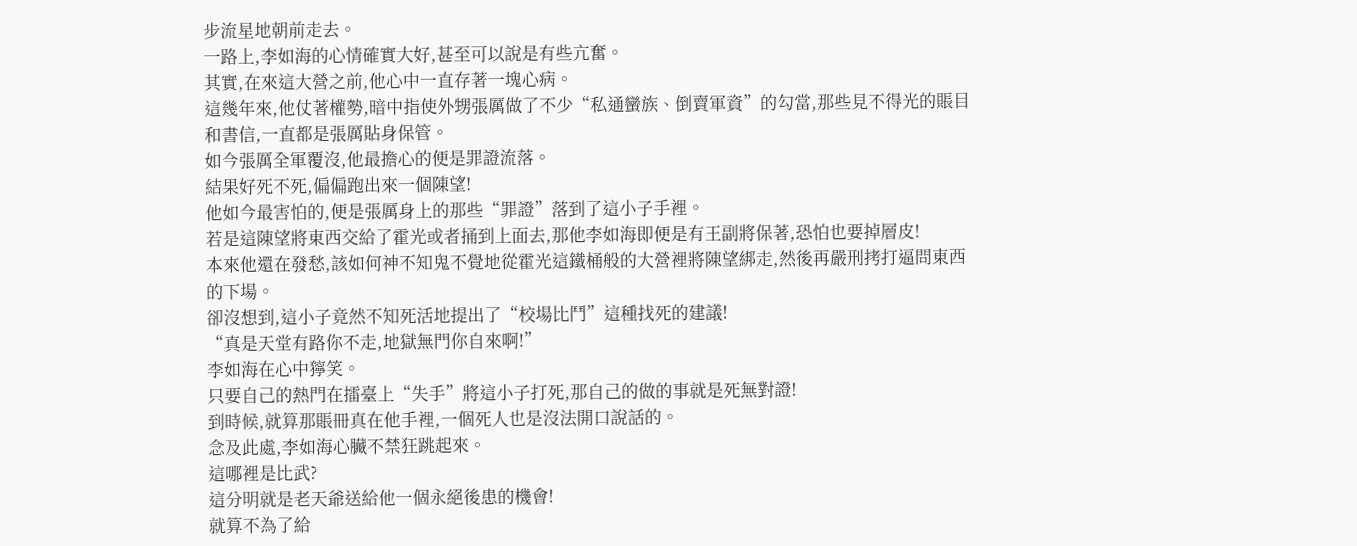步流星地朝前走去。
一路上,李如海的心情確實大好,甚至可以說是有些亢奮。
其實,在來這大營之前,他心中一直存著一塊心病。
這幾年來,他仗著權勢,暗中指使外甥張厲做了不少“私通蠻族、倒賣軍資”的勾當,那些見不得光的賬目和書信,一直都是張厲貼身保管。
如今張厲全軍覆沒,他最擔心的便是罪證流落。
結果好死不死,偏偏跑出來一個陳望!
他如今最害怕的,便是張厲身上的那些“罪證”落到了這小子手裡。
若是這陳望將東西交給了霍光或者捅到上面去,那他李如海即便是有王副將保著,恐怕也要掉層皮!
本來他還在發愁,該如何神不知鬼不覺地從霍光這鐵桶般的大營裡將陳望綁走,然後再嚴刑拷打逼問東西的下場。
卻沒想到,這小子竟然不知死活地提出了“校場比鬥”這種找死的建議!
“真是天堂有路你不走,地獄無門你自來啊!”
李如海在心中獰笑。
只要自己的熱門在擂臺上“失手”將這小子打死,那自己的做的事就是死無對證!
到時候,就算那賬冊真在他手裡,一個死人也是沒法開口說話的。
念及此處,李如海心臟不禁狂跳起來。
這哪裡是比武?
這分明就是老天爺送給他一個永絕後患的機會!
就算不為了給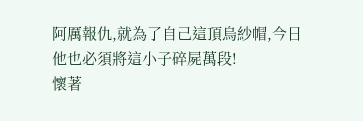阿厲報仇,就為了自己這頂烏紗帽,今日他也必須將這小子碎屍萬段!
懷著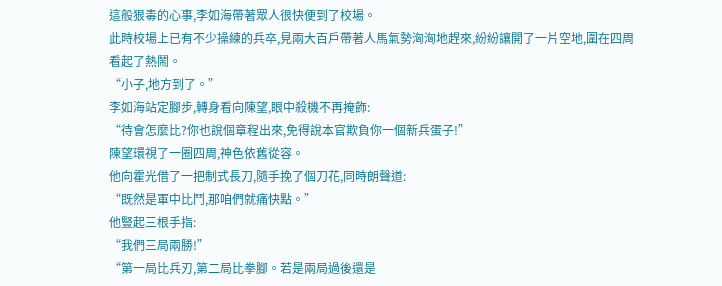這般狠毒的心事,李如海帶著眾人很快便到了校場。
此時校場上已有不少操練的兵卒,見兩大百戶帶著人馬氣勢洶洶地趕來,紛紛讓開了一片空地,圍在四周看起了熱鬧。
“小子,地方到了。”
李如海站定腳步,轉身看向陳望,眼中殺機不再掩飾:
“待會怎麼比?你也說個章程出來,免得說本官欺負你一個新兵蛋子!”
陳望環視了一圈四周,神色依舊從容。
他向霍光借了一把制式長刀,隨手挽了個刀花,同時朗聲道:
“既然是軍中比鬥,那咱們就痛快點。”
他豎起三根手指:
“我們三局兩勝!”
“第一局比兵刃,第二局比拳腳。若是兩局過後還是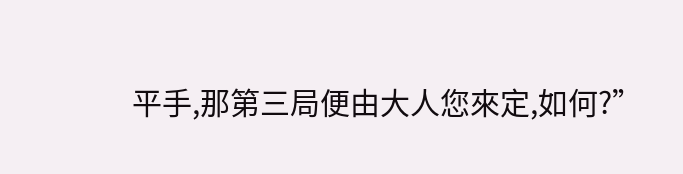平手,那第三局便由大人您來定,如何?”